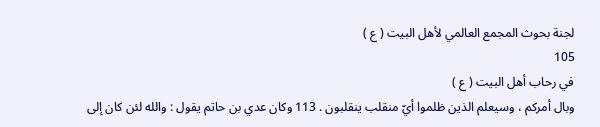لجنة بحوث المجمع العالمي لأهل البيت ( ع )
105
في رحاب أهل البيت ( ع )
وبال أمركم ، وسيعلم الذين ظلموا أيّ منقلب ينقلبون . 113 وكان عدي بن حاتم يقول : والله لئن كان إلى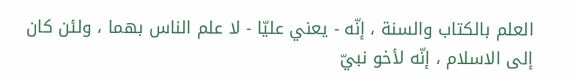العلم بالكتاب والسنة ، إنّه - يعني عليّا - لا علم الناس بهما ، ولئن كان إلى الاسلام ، إنّه لأخو نبيّ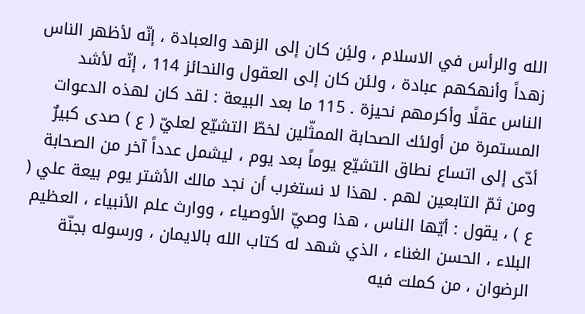الله والرأس في الاسلام ، ولئِن كان إلى الزهد والعبادة ، إنّه لأظهر الناس زهداً وأنهكهم عبادة ، ولئن كان إلى العقول والنحائز 114 ، إنّه لأشد الناس عقلًا وأكرمهم نحيزة . 115 ما بعد البيعة : لقد كان لهذه الدعوات المستمرة من أولئك الصحابة الممثّلين لخطّ التشيّع لعليّ ( ع ) صدى كبيرٌ أدّى إلى اتساع نطاق التشيّع يوماً بعد يوم ، ليشمل عدداً آخر من الصحابة ومن ثمّ التابعين لهم . لهذا لا نستغرب أن نجد مالك الأشتر يوم بيعة علي ( ع ) ، يقول : أيّها الناس ، هذا وصيّ الأوصياء ، ووارث علم الأنبياء ، العظيم البلاء ، الحسن الغناء ، الذي شهد له كتاب الله بالايمان ، ورسوله بجنّة الرضوان ، من كملت فيه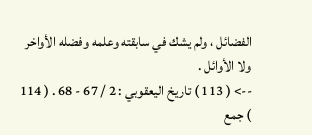الفضائل ، ولم يشك في سابقته وعلمه وفضله الأواخر ولا الأوائل .
--> ( 113 ) تاريخ اليعقوبي : 2 / 67 - 68 . ( 114 ) جمع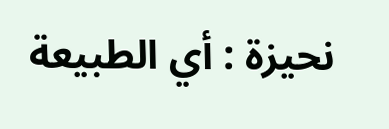نحيزة : أي الطبيعة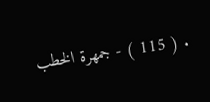. ( 115 ) - جمهرة الخطب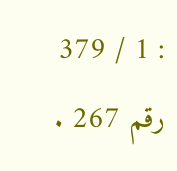: 1 / 379 رقم 267 .